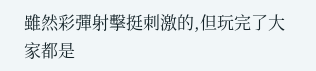雖然彩彈射擊挺刺激的,但玩完了大家都是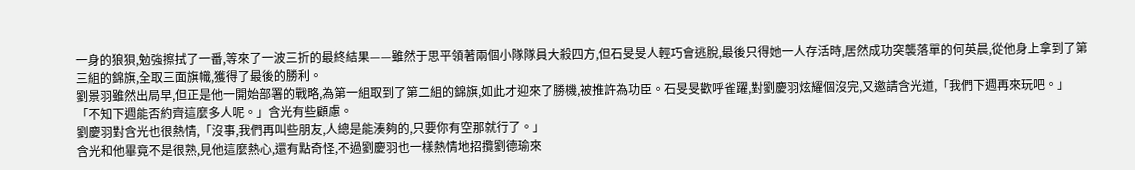一身的狼狽,勉強擦拭了一番,等來了一波三折的最終結果——雖然于思平領著兩個小隊隊員大殺四方,但石旻旻人輕巧會逃脫,最後只得她一人存活時,居然成功突襲落單的何英晨,從他身上拿到了第三組的錦旗,全取三面旗幟,獲得了最後的勝利。
劉景羽雖然出局早,但正是他一開始部署的戰略,為第一組取到了第二組的錦旗,如此才迎來了勝機,被推許為功臣。石旻旻歡呼雀躍,對劉慶羽炫耀個沒完,又邀請含光道,「我們下週再來玩吧。」
「不知下週能否約齊這麼多人呢。」含光有些顧慮。
劉慶羽對含光也很熱情,「沒事,我們再叫些朋友,人總是能湊夠的,只要你有空那就行了。」
含光和他畢竟不是很熟,見他這麼熱心,還有點奇怪,不過劉慶羽也一樣熱情地招攬劉德瑜來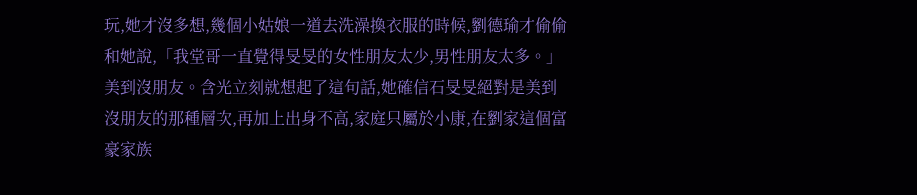玩,她才沒多想,幾個小姑娘一道去洗澡換衣服的時候,劉德瑜才偷偷和她說,「我堂哥一直覺得旻旻的女性朋友太少,男性朋友太多。」
美到沒朋友。含光立刻就想起了這句話,她確信石旻旻絕對是美到沒朋友的那種層次,再加上出身不高,家庭只屬於小康,在劉家這個富豪家族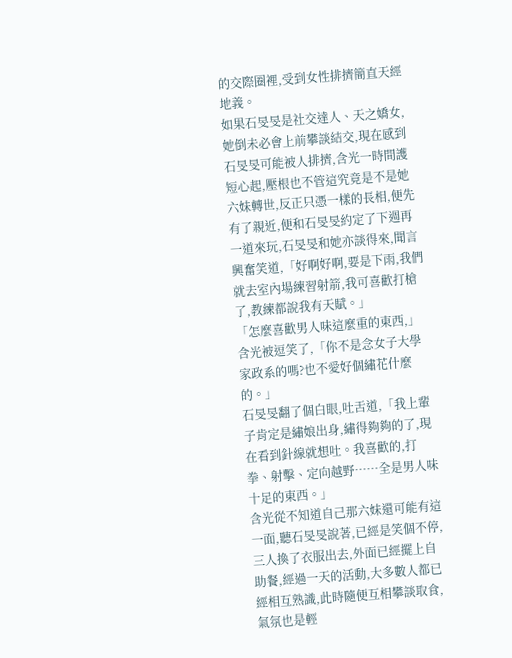的交際圈裡,受到女性排擠簡直天經地義。
如果石旻旻是社交達人、天之嬌女,她倒未必會上前攀談結交,現在感到石旻旻可能被人排擠,含光一時間護短心起,壓根也不管這究竟是不是她六妹轉世,反正只憑一樣的長相,便先有了親近,便和石旻旻約定了下週再一道來玩,石旻旻和她亦談得來,聞言興奮笑道,「好啊好啊,要是下雨,我們就去室內場練習射箭,我可喜歡打槍了,教練都說我有天賦。」
「怎麼喜歡男人味這麼重的東西,」含光被逗笑了,「你不是念女子大學家政系的嗎?也不愛好個繡花什麼的。」
石旻旻翻了個白眼,吐舌道,「我上輩子肯定是繡娘出身,繡得夠夠的了,現在看到針線就想吐。我喜歡的,打拳、射擊、定向越野……全是男人味十足的東西。」
含光從不知道自己那六妹還可能有這一面,聽石旻旻說著,已經是笑個不停,三人換了衣服出去,外面已經擺上自助餐,經過一天的活動,大多數人都已經相互熟識,此時隨便互相攀談取食,氣氛也是輕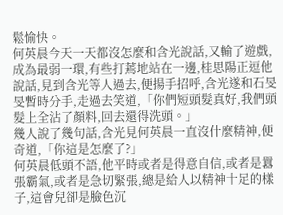鬆愉快。
何英晨今天一天都沒怎麼和含光說話,又輸了遊戲,成為最弱一環,有些打蔫地站在一邊,桂思陽正逗他說話,見到含光等人過去,便揚手招呼,含光遂和石旻旻暫時分手,走過去笑道,「你們短頭髮真好,我們頭髮上全沾了顏料,回去還得洗頭。」
幾人說了幾句話,含光見何英晨一直沒什麼精神,便奇道,「你這是怎麼了?」
何英晨低頭不語,他平時或者是得意自信,或者是囂張霸氣,或者是急切緊張,總是給人以精神十足的樣子,這會兒卻是臉色沉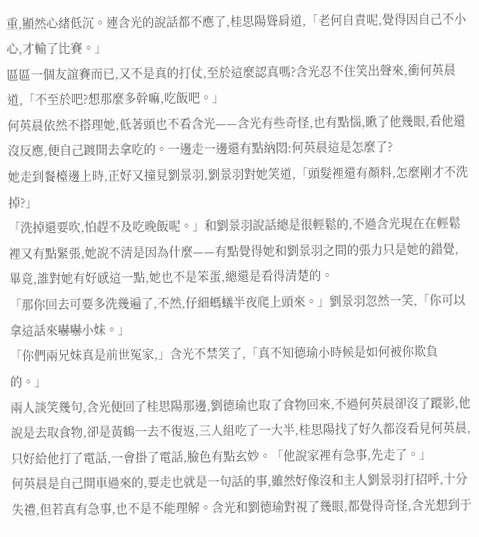重,顯然心緒低沉。連含光的說話都不應了,桂思陽聳肩道,「老何自責呢,覺得因自己不小心,才輸了比賽。」
區區一個友誼賽而已,又不是真的打仗,至於這麼認真嗎?含光忍不住笑出聲來,衝何英晨道,「不至於吧?想那麼多幹嘛,吃飯吧。」
何英晨依然不搭理她,低著頭也不看含光——含光有些奇怪,也有點惱,瞅了他幾眼,看他還沒反應,便自己踱開去拿吃的。一邊走一邊還有點納悶:何英晨這是怎麼了?
她走到餐檯邊上時,正好又撞見劉景羽,劉景羽對她笑道,「頭髮裡還有顏料,怎麼剛才不洗掉?」
「洗掉還要吹,怕趕不及吃晚飯呢。」和劉景羽說話總是很輕鬆的,不過含光現在在輕鬆裡又有點緊張,她說不清是因為什麼——有點覺得她和劉景羽之間的張力只是她的錯覺,畢竟,誰對她有好感這一點,她也不是笨蛋,總還是看得清楚的。
「那你回去可要多洗幾遍了,不然,仔細螞蟻半夜爬上頭來。」劉景羽忽然一笑,「你可以拿這話來嚇嚇小妹。」
「你們兩兄妹真是前世冤家,」含光不禁笑了,「真不知德瑜小時候是如何被你欺負的。」
兩人談笑幾句,含光便回了桂思陽那邊,劉德瑜也取了食物回來,不過何英晨卻沒了蹤影,他說是去取食物,卻是黃鶴一去不復返,三人組吃了一大半,桂思陽找了好久都沒看見何英晨,只好給他打了電話,一會掛了電話,臉色有點玄妙。「他說家裡有急事,先走了。」
何英晨是自己開車過來的,要走也就是一句話的事,雖然好像沒和主人劉景羽打招呼,十分失禮,但若真有急事,也不是不能理解。含光和劉德瑜對視了幾眼,都覺得奇怪,含光想到于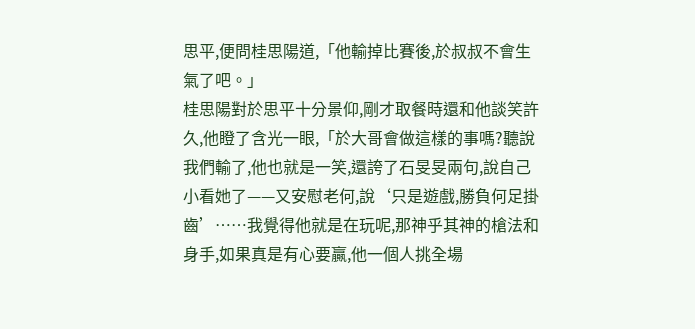思平,便問桂思陽道,「他輸掉比賽後,於叔叔不會生氣了吧。」
桂思陽對於思平十分景仰,剛才取餐時還和他談笑許久,他瞪了含光一眼,「於大哥會做這樣的事嗎?聽說我們輸了,他也就是一笑,還誇了石旻旻兩句,說自己小看她了——又安慰老何,說‘只是遊戲,勝負何足掛齒’……我覺得他就是在玩呢,那神乎其神的槍法和身手,如果真是有心要贏,他一個人挑全場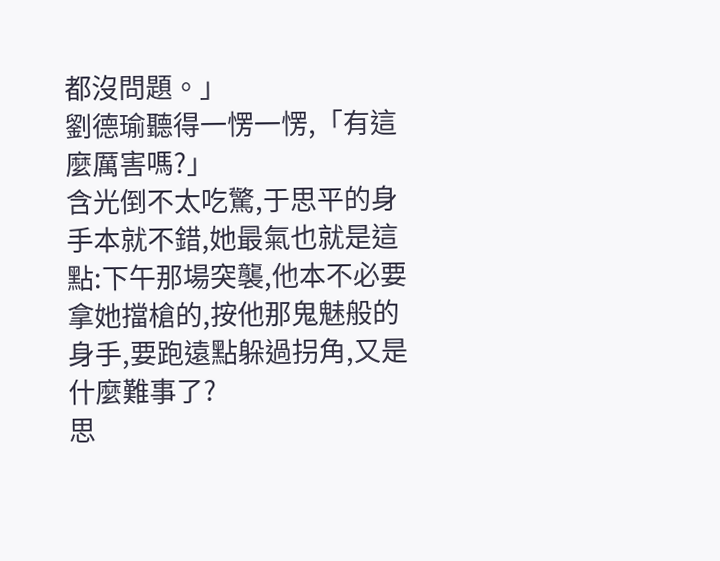都沒問題。」
劉德瑜聽得一愣一愣,「有這麼厲害嗎?」
含光倒不太吃驚,于思平的身手本就不錯,她最氣也就是這點:下午那場突襲,他本不必要拿她擋槍的,按他那鬼魅般的身手,要跑遠點躲過拐角,又是什麼難事了?
思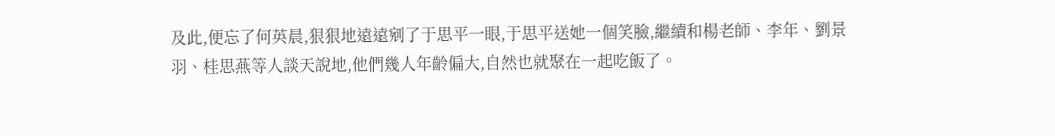及此,便忘了何英晨,狠狠地遠遠剜了于思平一眼,于思平送她一個笑臉,繼續和楊老師、李年、劉景羽、桂思燕等人談天說地,他們幾人年齡偏大,自然也就聚在一起吃飯了。